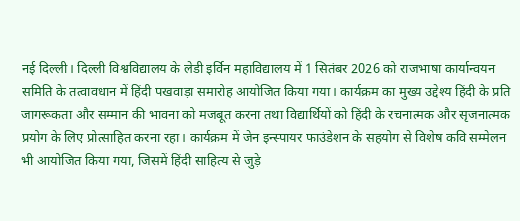नई दिल्ली। दिल्ली विश्वविद्यालय के लेडी इर्विन महाविद्यालय में 1 सितंबर 2026 को राजभाषा कार्यान्वयन समिति के तत्वावधान में हिंदी पखवाड़ा समारोह आयोजित किया गया। कार्यक्रम का मुख्य उद्देश्य हिंदी के प्रति जागरूकता और सम्मान की भावना को मजबूत करना तथा विद्यार्थियों को हिंदी के रचनात्मक और सृजनात्मक प्रयोग के लिए प्रोत्साहित करना रहा। कार्यक्रम में जेन इन्स्पायर फाउंडेशन के सहयोग से विशेष कवि सम्मेलन भी आयोजित किया गया, जिसमें हिंदी साहित्य से जुड़े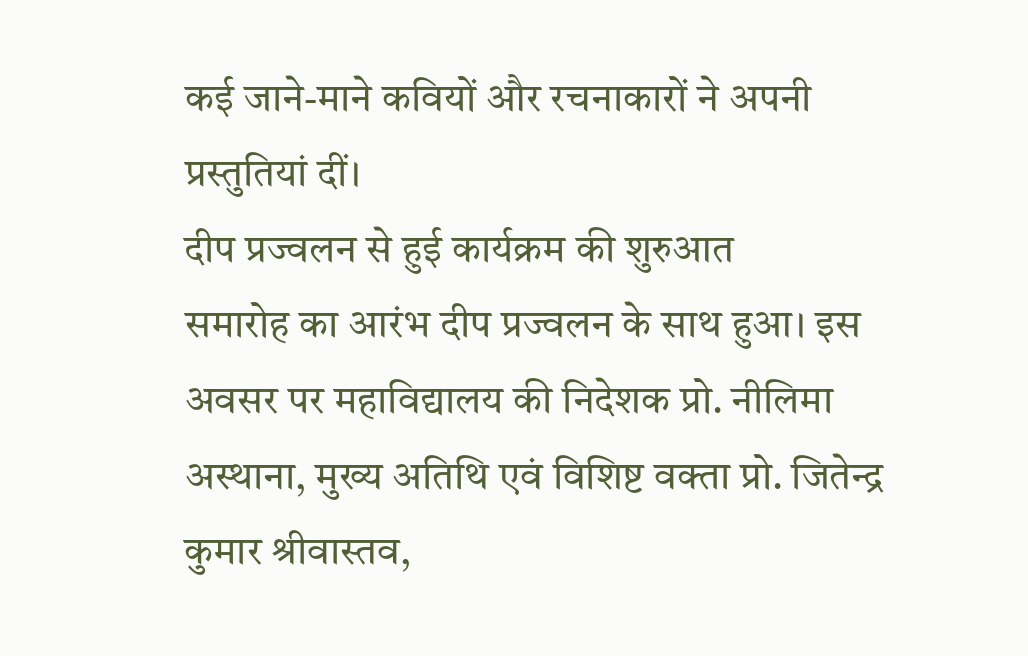कई जाने-माने कवियों और रचनाकारों ने अपनी प्रस्तुतियां दीं।
दीप प्रज्वलन से हुई कार्यक्रम की शुरुआत
समारोह का आरंभ दीप प्रज्वलन के साथ हुआ। इस अवसर पर महाविद्यालय की निदेशक प्रो. नीलिमा अस्थाना, मुख्य अतिथि एवं विशिष्ट वक्ता प्रो. जितेन्द्र कुमार श्रीवास्तव,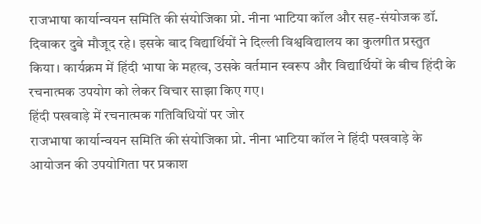राजभाषा कार्यान्वयन समिति की संयोजिका प्रो. नीना भाटिया कॉल और सह-संयोजक डॉ. दिवाकर दुबे मौजूद रहे। इसके बाद विद्यार्थियों ने दिल्ली विश्वविद्यालय का कुलगीत प्रस्तुत किया। कार्यक्रम में हिंदी भाषा के महत्व, उसके वर्तमान स्वरूप और विद्यार्थियों के बीच हिंदी के रचनात्मक उपयोग को लेकर विचार साझा किए गए।
हिंदी पखवाड़े में रचनात्मक गतिविधियों पर जोर
राजभाषा कार्यान्वयन समिति की संयोजिका प्रो. नीना भाटिया कॉल ने हिंदी पखवाड़े के आयोजन की उपयोगिता पर प्रकाश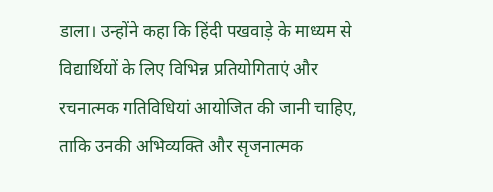डाला। उन्होंने कहा कि हिंदी पखवाड़े के माध्यम से विद्यार्थियों के लिए विभिन्न प्रतियोगिताएं और रचनात्मक गतिविधियां आयोजित की जानी चाहिए, ताकि उनकी अभिव्यक्ति और सृजनात्मक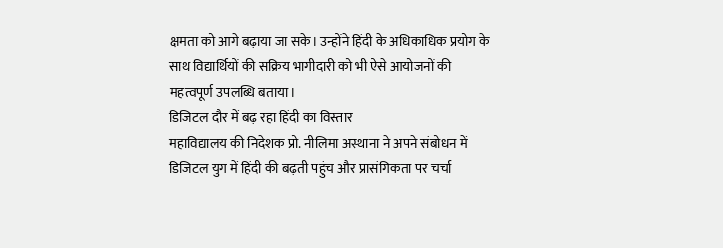क्षमता को आगे बढ़ाया जा सके। उन्होंने हिंदी के अधिकाधिक प्रयोग के साथ विद्यार्थियों की सक्रिय भागीदारी को भी ऐसे आयोजनों की महत्वपूर्ण उपलब्धि बताया।
डिजिटल दौर में बढ़ रहा हिंदी का विस्तार
महाविद्यालय की निदेशक प्रो. नीलिमा अस्थाना ने अपने संबोधन में डिजिटल युग में हिंदी की बढ़ती पहुंच और प्रासंगिकता पर चर्चा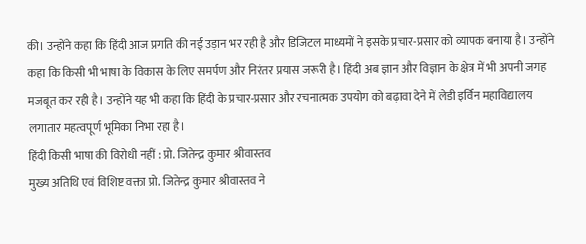की। उन्होंने कहा कि हिंदी आज प्रगति की नई उड़ान भर रही है और डिजिटल माध्यमों ने इसके प्रचार-प्रसार को व्यापक बनाया है। उन्होंने कहा कि किसी भी भाषा के विकास के लिए समर्पण और निरंतर प्रयास जरूरी है। हिंदी अब ज्ञान और विज्ञान के क्षेत्र में भी अपनी जगह मजबूत कर रही है। उन्होंने यह भी कहा कि हिंदी के प्रचार-प्रसार और रचनात्मक उपयोग को बढ़ावा देने में लेडी इर्विन महाविद्यालय लगातार महत्वपूर्ण भूमिका निभा रहा है।
हिंदी किसी भाषा की विरोधी नहीं : प्रो. जितेन्द्र कुमार श्रीवास्तव
मुख्य अतिथि एवं विशिष्ट वक्ता प्रो. जितेन्द्र कुमार श्रीवास्तव ने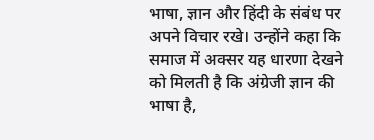भाषा, ज्ञान और हिंदी के संबंध पर अपने विचार रखे। उन्होंने कहा कि समाज में अक्सर यह धारणा देखने को मिलती है कि अंग्रेजी ज्ञान की भाषा है,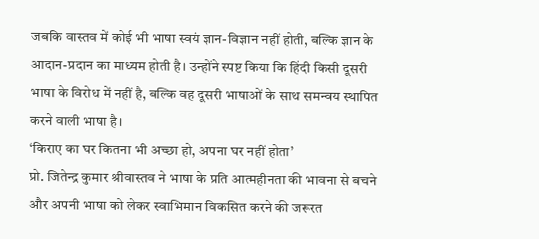जबकि वास्तव में कोई भी भाषा स्वयं ज्ञान-विज्ञान नहीं होती, बल्कि ज्ञान के आदान-प्रदान का माध्यम होती है। उन्होंने स्पष्ट किया कि हिंदी किसी दूसरी भाषा के विरोध में नहीं है, बल्कि वह दूसरी भाषाओं के साथ समन्वय स्थापित करने वाली भाषा है।
‘किराए का घर कितना भी अच्छा हो, अपना घर नहीं होता’
प्रो. जितेन्द्र कुमार श्रीवास्तव ने भाषा के प्रति आत्महीनता की भावना से बचने और अपनी भाषा को लेकर स्वाभिमान विकसित करने की जरूरत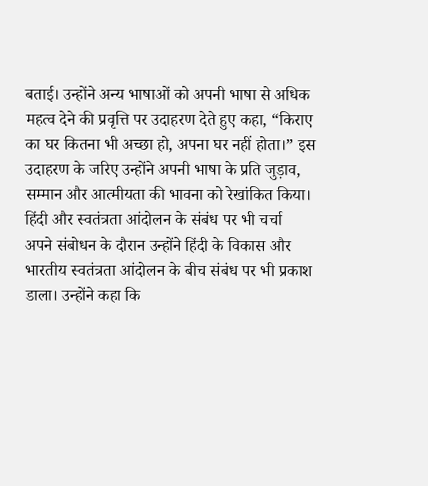बताई। उन्होंने अन्य भाषाओं को अपनी भाषा से अधिक महत्व देने की प्रवृत्ति पर उदाहरण देते हुए कहा, “किराए का घर कितना भी अच्छा हो, अपना घर नहीं होता।” इस उदाहरण के जरिए उन्होंने अपनी भाषा के प्रति जुड़ाव, सम्मान और आत्मीयता की भावना को रेखांकित किया।
हिंदी और स्वतंत्रता आंदोलन के संबंध पर भी चर्चा
अपने संबोधन के दौरान उन्होंने हिंदी के विकास और भारतीय स्वतंत्रता आंदोलन के बीच संबंध पर भी प्रकाश डाला। उन्होंने कहा कि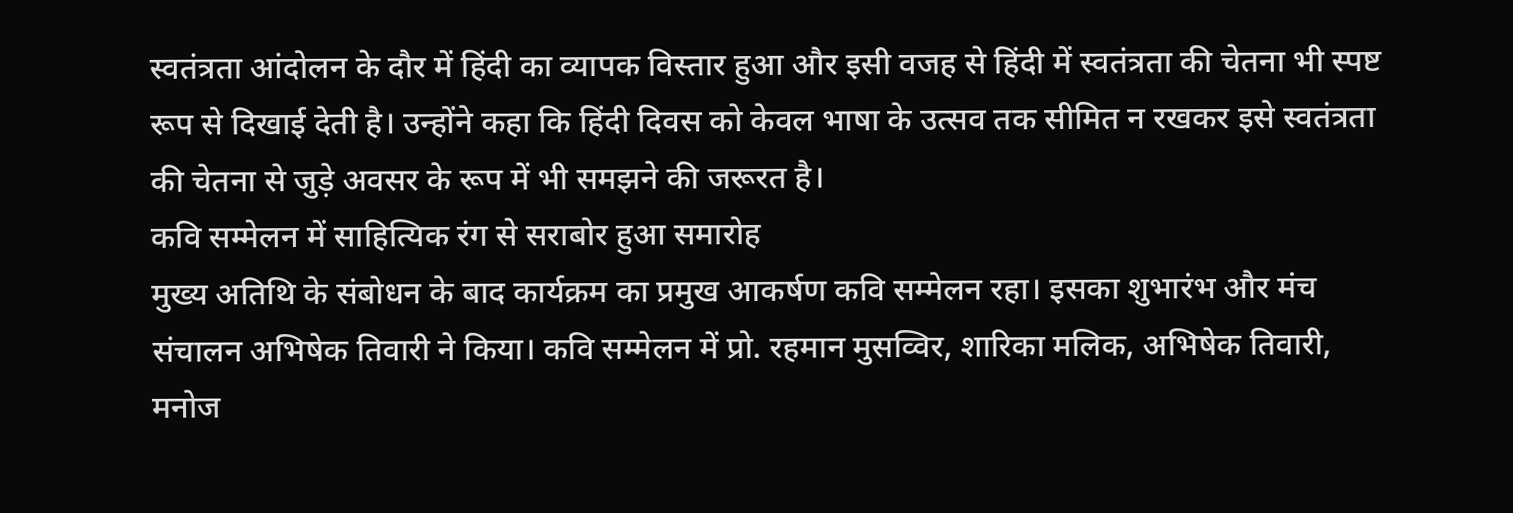स्वतंत्रता आंदोलन के दौर में हिंदी का व्यापक विस्तार हुआ और इसी वजह से हिंदी में स्वतंत्रता की चेतना भी स्पष्ट रूप से दिखाई देती है। उन्होंने कहा कि हिंदी दिवस को केवल भाषा के उत्सव तक सीमित न रखकर इसे स्वतंत्रता की चेतना से जुड़े अवसर के रूप में भी समझने की जरूरत है।
कवि सम्मेलन में साहित्यिक रंग से सराबोर हुआ समारोह
मुख्य अतिथि के संबोधन के बाद कार्यक्रम का प्रमुख आकर्षण कवि सम्मेलन रहा। इसका शुभारंभ और मंच संचालन अभिषेक तिवारी ने किया। कवि सम्मेलन में प्रो. रहमान मुसव्विर, शारिका मलिक, अभिषेक तिवारी, मनोज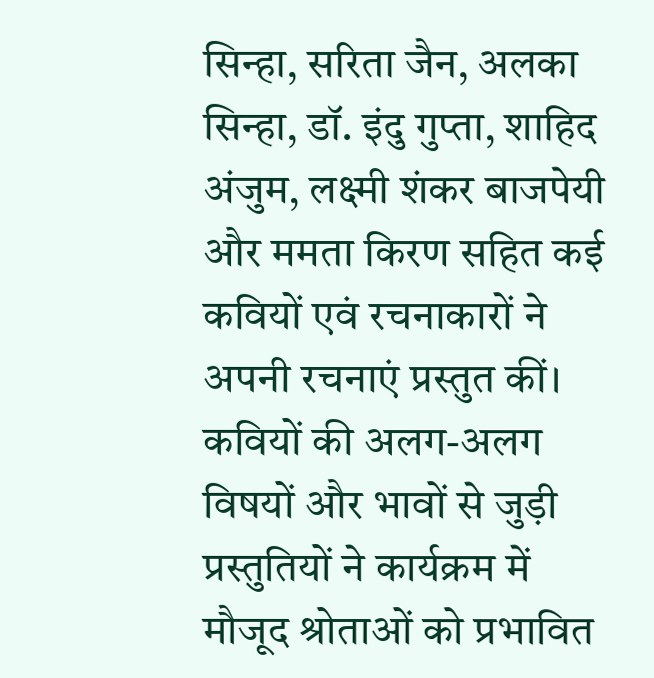सिन्हा, सरिता जैन, अलका सिन्हा, डॉ. इंदु गुप्ता, शाहिद अंजुम, लक्ष्मी शंकर बाजपेयी और ममता किरण सहित कई कवियों एवं रचनाकारों ने अपनी रचनाएं प्रस्तुत कीं। कवियों की अलग-अलग विषयों और भावों से जुड़ी प्रस्तुतियों ने कार्यक्रम में मौजूद श्रोताओं को प्रभावित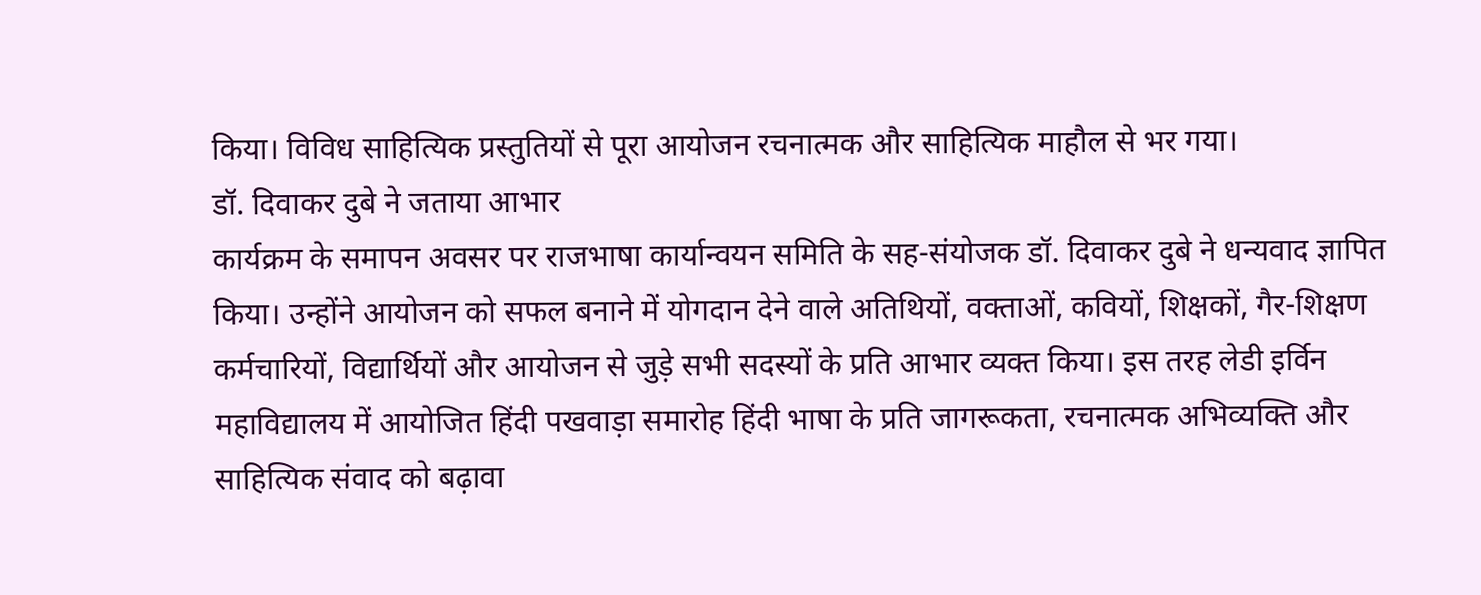किया। विविध साहित्यिक प्रस्तुतियों से पूरा आयोजन रचनात्मक और साहित्यिक माहौल से भर गया।
डॉ. दिवाकर दुबे ने जताया आभार
कार्यक्रम के समापन अवसर पर राजभाषा कार्यान्वयन समिति के सह-संयोजक डॉ. दिवाकर दुबे ने धन्यवाद ज्ञापित किया। उन्होंने आयोजन को सफल बनाने में योगदान देने वाले अतिथियों, वक्ताओं, कवियों, शिक्षकों, गैर-शिक्षण कर्मचारियों, विद्यार्थियों और आयोजन से जुड़े सभी सदस्यों के प्रति आभार व्यक्त किया। इस तरह लेडी इर्विन महाविद्यालय में आयोजित हिंदी पखवाड़ा समारोह हिंदी भाषा के प्रति जागरूकता, रचनात्मक अभिव्यक्ति और साहित्यिक संवाद को बढ़ावा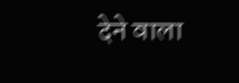देने वाला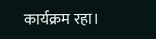कार्यक्रम रहा।